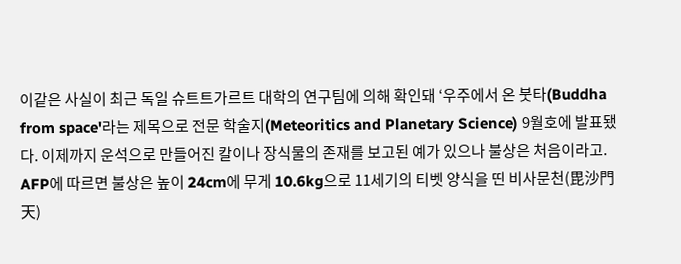이같은 사실이 최근 독일 슈트트가르트 대학의 연구팀에 의해 확인돼 ‘우주에서 온 붓타(Buddha from space'라는 제목으로 전문 학술지(Meteoritics and Planetary Science) 9월호에 발표됐다. 이제까지 운석으로 만들어진 칼이나 장식물의 존재를 보고된 예가 있으나 불상은 처음이라고.
AFP에 따르면 불상은 높이 24cm에 무게 10.6kg으로 11세기의 티벳 양식을 띤 비사문천(毘沙門天)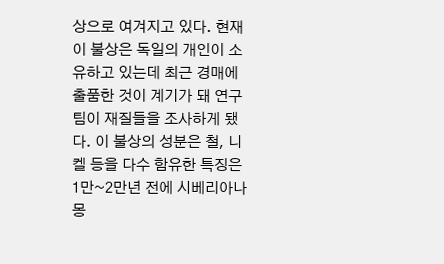상으로 여겨지고 있다. 현재 이 불상은 독일의 개인이 소유하고 있는데 최근 경매에 출품한 것이 계기가 돼 연구팀이 재질들을 조사하게 됐다. 이 불상의 성분은 철, 니켈 등을 다수 함유한 특징은 1만~2만년 전에 시베리아나 몽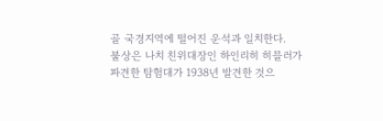골 국경지역에 떨어진 운석과 일치한다.
불상은 나치 친위대장인 하인리히 히믈러가 파견한 탐험대가 1938년 발견한 것으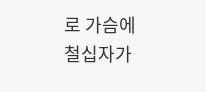로 가슴에 철십자가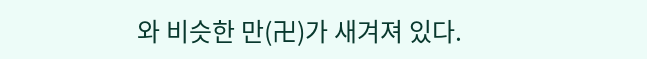와 비슷한 만(卍)가 새겨져 있다.